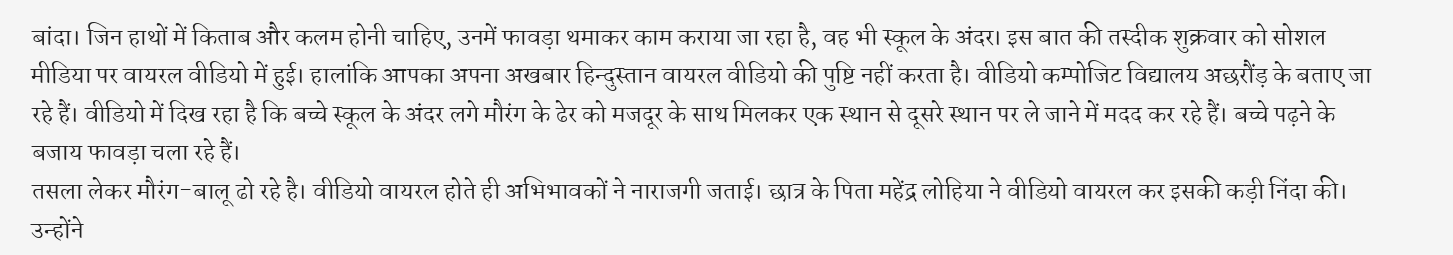बांदा। जिन हाथों में किताब और कलम होनी चाहिए, उनमें फावड़ा थमाकर काम कराया जा रहा है, वह भी स्कूल के अंदर। इस बात की तस्दीक शुक्रवार को सोशल मीडिया पर वायरल वीडियो में हुई। हालांकि आपका अपना अखबार हिन्दुस्तान वायरल वीडियो की पुष्टि नहीं करता है। वीडियो कम्पोजिट विद्यालय अछरौंड़ के बताए जा रहे हैं। वीडियो में दिख रहा है कि बच्चे स्कूल के अंदर लगे मौरंग के ढेर को मजदूर के साथ मिलकर एक स्थान से दूसरे स्थान पर ले जाने में मदद कर रहे हैं। बच्चे पढ़ने के बजाय फावड़ा चला रहे हैं।
तसला लेकर मौरंग-बालू ढो रहे है। वीडियो वायरल होते ही अभिभावकों ने नाराजगी जताई। छात्र के पिता महेंद्र लोहिया ने वीडियो वायरल कर इसकी कड़ी निंदा की। उन्होंने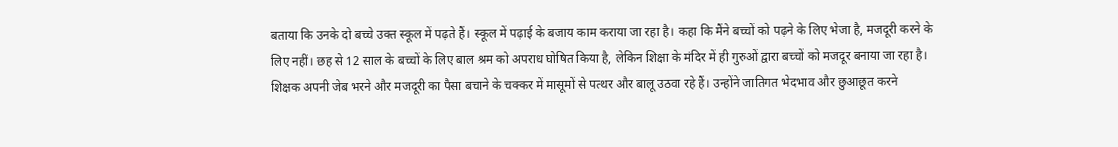बताया कि उनके दो बच्चे उक्त स्कूल में पढ़ते हैं। स्कूल में पढ़ाई के बजाय काम कराया जा रहा है। कहा कि मैंने बच्चों को पढ़ने के लिए भेजा है, मजदूरी करने के लिए नहीं। छह से 12 साल के बच्चों के लिए बाल श्रम को अपराध घोषित किया है, लेकिन शिक्षा के मंदिर में ही गुरुओं द्वारा बच्चों को मजदूर बनाया जा रहा है। शिक्षक अपनी जेब भरने और मजदूरी का पैसा बचाने के चक्कर में मासूमों से पत्थर और बालू उठवा रहे हैं। उन्होंने जातिगत भेदभाव और छुआछूत करने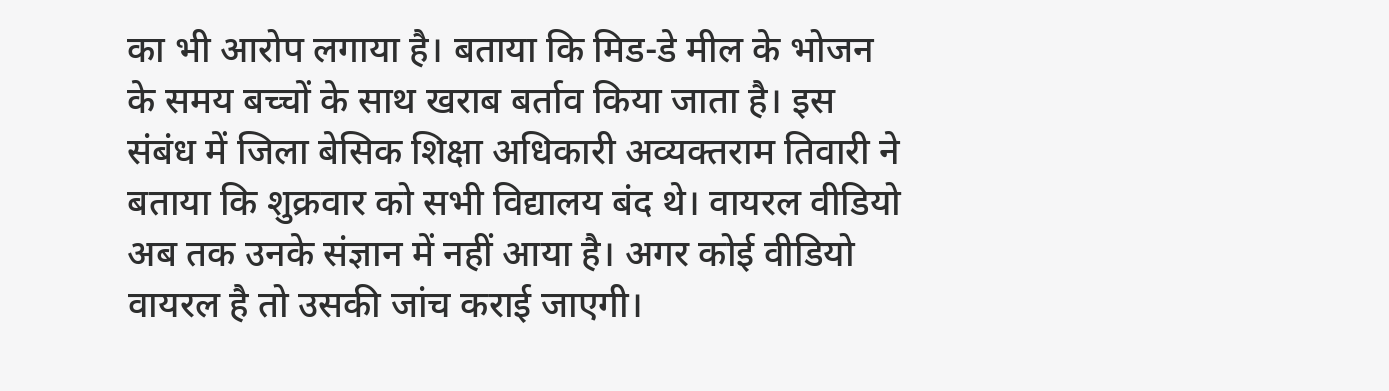का भी आरोप लगाया है। बताया कि मिड-डे मील के भोजन के समय बच्चों के साथ खराब बर्ताव किया जाता है। इस संबंध में जिला बेसिक शिक्षा अधिकारी अव्यक्तराम तिवारी ने बताया कि शुक्रवार को सभी विद्यालय बंद थे। वायरल वीडियो अब तक उनके संज्ञान में नहीं आया है। अगर कोई वीडियो वायरल है तो उसकी जांच कराई जाएगी।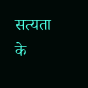सत्यता के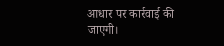आधार पर कार्रवाई की जाएगी।